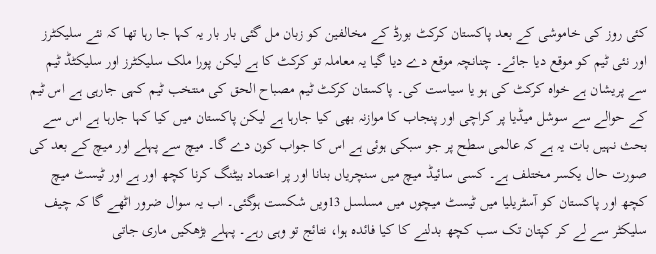کئی روز کی خاموشی کے بعد پاکستان کرکٹ بورڈ کے مخالفین کو زبان مل گئی بار بار یہ کہا جا رہا تھا کہ نئے سلیکٹرز اور نئی ٹیم کو موقع دیا جائے۔ چنانچہ موقع دے دیا گیا یہ معاملہ تو کرکٹ کا ہے لیکن پورا ملک سلیکٹرز اور سلیکٹڈ ٹیم سے پریشان ہے خواہ کرکٹ کی ہو یا سیاست کی۔ پاکستان کرکٹ ٹیم مصباح الحق کی منتخب ٹیم کہی جارہی ہے اس ٹیم کے حوالے سے سوشل میڈیا پر کراچی اور پنجاب کا موازنہ بھی کیا جارہا ہے لیکن پاکستان میں کیا کہا جارہا ہے اس سے بحث نہیں بات یہ ہے کہ عالمی سطح پر جو سبکی ہوئی ہے اس کا جواب کون دے گا۔ میچ سے پہلے اور میچ کے بعد کی صورت حال یکسر مختلف ہے۔ کسی سائیڈ میچ میں سنچریاں بنانا اور پر اعتماد بیٹنگ کرنا کچھ اور ہے اور ٹیسٹ میچ کچھ اور پاکستان کو آسٹریلیا میں ٹیسٹ میچوں میں مسلسل 13ویں شکست ہوگئی۔ اب یہ سوال ضرور اٹھے گا کہ چیف سلیکٹر سے لے کر کپتان تک سب کچھ بدلنے کا کیا فائدہ ہوا، نتائج تو وہی رہے۔ پہلے بڑھکیں ماری جاتی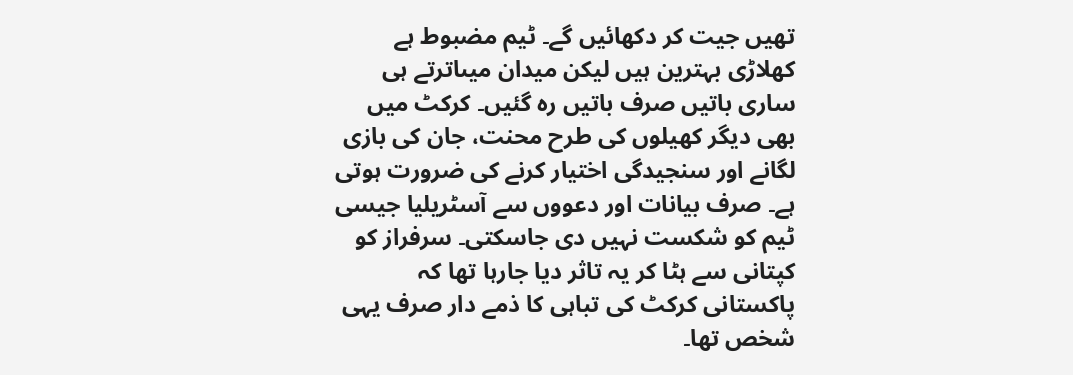تھیں جیت کر دکھائیں گے۔ ٹیم مضبوط ہے کھلاڑی بہترین ہیں لیکن میدان میںاترتے ہی ساری باتیں صرف باتیں رہ گئیں۔ کرکٹ میں بھی دیگر کھیلوں کی طرح محنت، جان کی بازی لگانے اور سنجیدگی اختیار کرنے کی ضرورت ہوتی ہے۔ صرف بیانات اور دعووں سے آسٹریلیا جیسی ٹیم کو شکست نہیں دی جاسکتی۔ سرفراز کو کپتانی سے ہٹا کر یہ تاثر دیا جارہا تھا کہ پاکستانی کرکٹ کی تباہی کا ذمے دار صرف یہی شخص تھا۔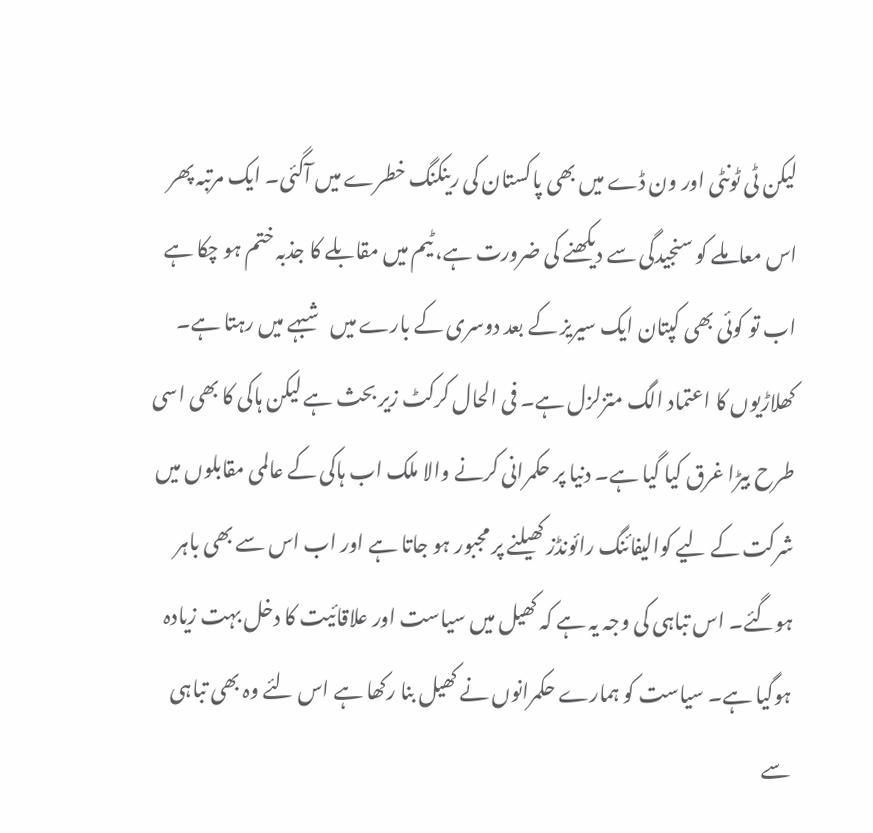لیکن ٹی ٹونٹی اور ون ڈے میں بھی پاکستان کی رینکنگ خطرے میں آگئی۔ ایک مرتبہ پھر اس معاملے کو سنجیدگی سے دیکھنے کی ضرورت ہے، ٹیم میں مقابلے کا جذبہ ختم ہو چکا ہے اب تو کوئی بھی کپتان ایک سیریز کے بعد دوسری کے بارے میں شبہے میں رہتا ہے۔ کھلاڑیوں کا اعتماد الگ متزلزل ہے۔ فی الحال کرکٹ زیر بحث ہے لیکن ہاکی کا بھی اسی طرح بیڑا غرق کیا گیا ہے۔ دنیا پر حکمرانی کرنے والا ملک اب ہاکی کے عالمی مقابلوں میں شرکت کے لیے کوالیفائنگ رائونڈز کھیلنے پر مجبور ہو جاتا ہے اور اب اس سے بھی باہر ہوگئے۔ اس تباہی کی وجہ یہ ہے کہ کھیل میں سیاست اور علاقائیت کا دخل بہت زیادہ ہوگیا ہے۔ سیاست کو ہمارے حکمرانوں نے کھیل بنا رکھا ہے اس لئے وہ بھی تباہی سے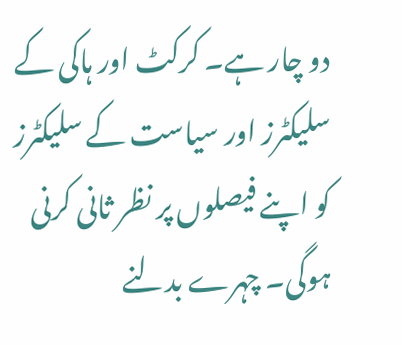دو چار ہے۔ کرکٹ اور ہاکی کے سلیکٹرز اور سیاست کے سلیکٹرز کو اپنے فیصلوں پر نظر ثانی کرنی ہوگی۔ چہرے بدلنے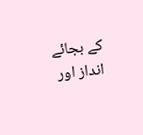کے بجائے انداز اور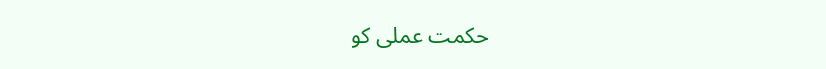حکمت عملی کو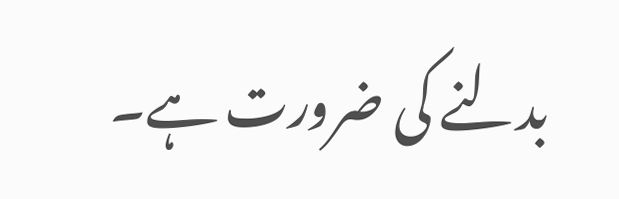بدلنے کی ضرورت ہے۔